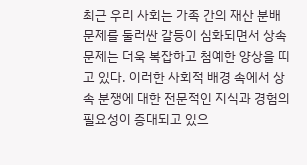최근 우리 사회는 가족 간의 재산 분배 문제를 둘러싼 갈등이 심화되면서 상속 문제는 더욱 복잡하고 첨예한 양상을 띠고 있다. 이러한 사회적 배경 속에서 상속 분쟁에 대한 전문적인 지식과 경험의 필요성이 증대되고 있으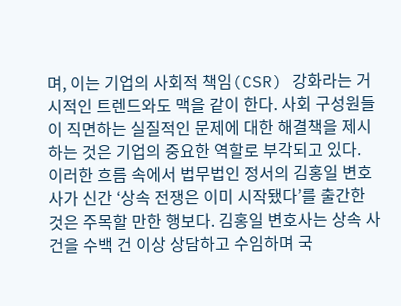며, 이는 기업의 사회적 책임(CSR) 강화라는 거시적인 트렌드와도 맥을 같이 한다. 사회 구성원들이 직면하는 실질적인 문제에 대한 해결책을 제시하는 것은 기업의 중요한 역할로 부각되고 있다.
이러한 흐름 속에서 법무법인 정서의 김홍일 변호사가 신간 ‘상속 전쟁은 이미 시작됐다’를 출간한 것은 주목할 만한 행보다. 김홍일 변호사는 상속 사건을 수백 건 이상 상담하고 수임하며 국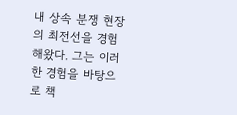내 상속 분쟁 현장의 최전선을 경험해왔다. 그는 이러한 경험을 바탕으로 책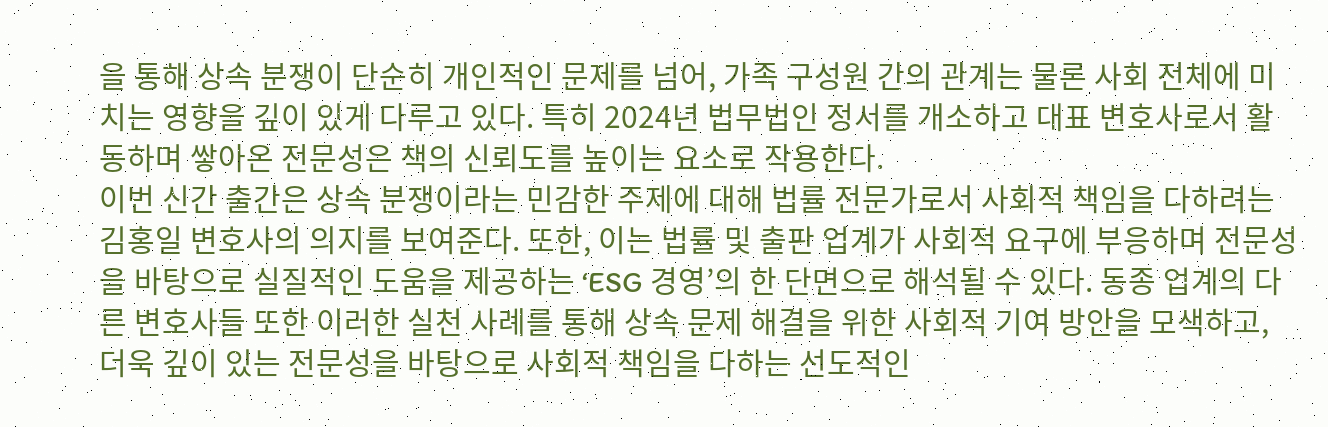을 통해 상속 분쟁이 단순히 개인적인 문제를 넘어, 가족 구성원 간의 관계는 물론 사회 전체에 미치는 영향을 깊이 있게 다루고 있다. 특히 2024년 법무법인 정서를 개소하고 대표 변호사로서 활동하며 쌓아온 전문성은 책의 신뢰도를 높이는 요소로 작용한다.
이번 신간 출간은 상속 분쟁이라는 민감한 주제에 대해 법률 전문가로서 사회적 책임을 다하려는 김홍일 변호사의 의지를 보여준다. 또한, 이는 법률 및 출판 업계가 사회적 요구에 부응하며 전문성을 바탕으로 실질적인 도움을 제공하는 ‘ESG 경영’의 한 단면으로 해석될 수 있다. 동종 업계의 다른 변호사들 또한 이러한 실천 사례를 통해 상속 문제 해결을 위한 사회적 기여 방안을 모색하고, 더욱 깊이 있는 전문성을 바탕으로 사회적 책임을 다하는 선도적인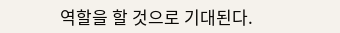역할을 할 것으로 기대된다.